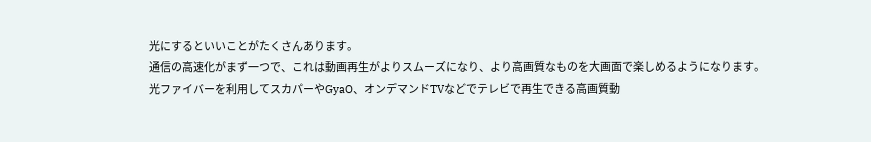光にするといいことがたくさんあります。
通信の高速化がまず一つで、これは動画再生がよりスムーズになり、より高画質なものを大画面で楽しめるようになります。
光ファイバーを利用してスカパーやGyaO、オンデマンドTVなどでテレビで再生できる高画質動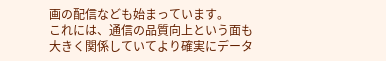画の配信なども始まっています。
これには、通信の品質向上という面も大きく関係していてより確実にデータ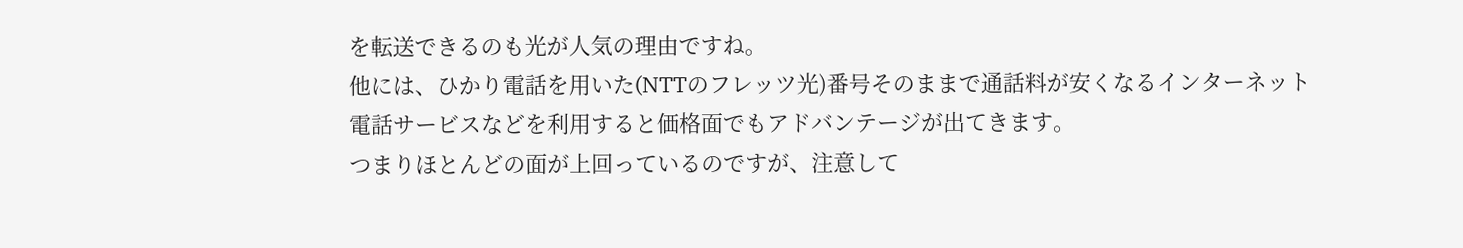を転送できるのも光が人気の理由ですね。
他には、ひかり電話を用いた(NTTのフレッツ光)番号そのままで通話料が安くなるインターネット電話サービスなどを利用すると価格面でもアドバンテージが出てきます。
つまりほとんどの面が上回っているのですが、注意して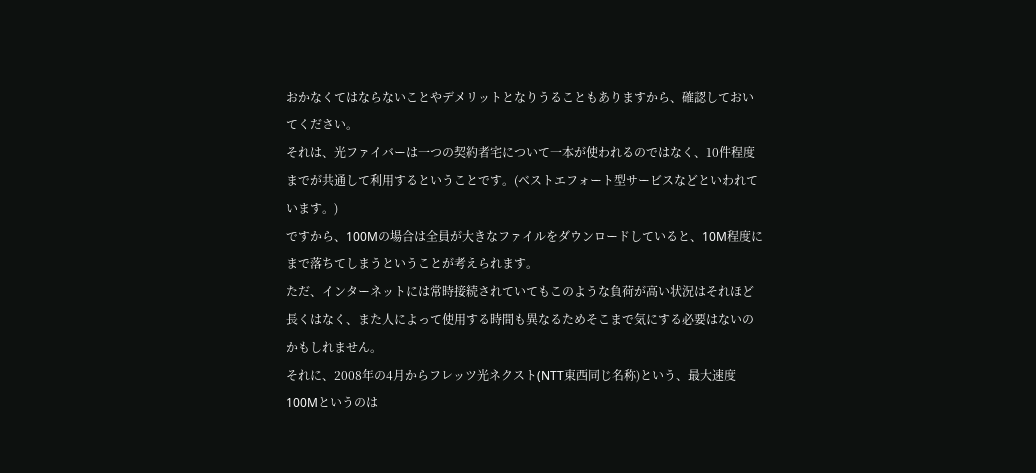おかなくてはならないことやデメリットとなりうることもありますから、確認しておいてください。
それは、光ファイバーは一つの契約者宅について一本が使われるのではなく、10件程度までが共通して利用するということです。(ベストエフォート型サービスなどといわれています。)
ですから、100Mの場合は全員が大きなファイルをダウンロードしていると、10M程度にまで落ちてしまうということが考えられます。
ただ、インターネットには常時接続されていてもこのような負荷が高い状況はそれほど長くはなく、また人によって使用する時間も異なるためそこまで気にする必要はないのかもしれません。
それに、2008年の4月からフレッツ光ネクスト(NTT東西同じ名称)という、最大速度100Mというのは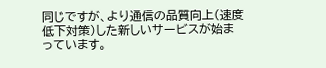同じですが、より通信の品質向上(速度低下対策)した新しいサービスが始まっています。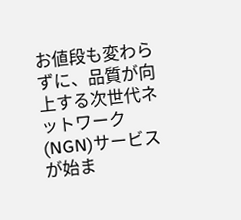お値段も変わらずに、品質が向上する次世代ネットワーク(NGN)サービスが始ま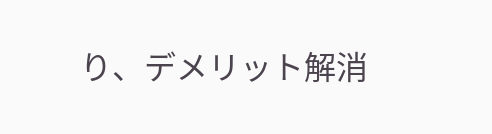り、デメリット解消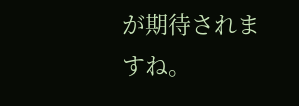が期待されますね。